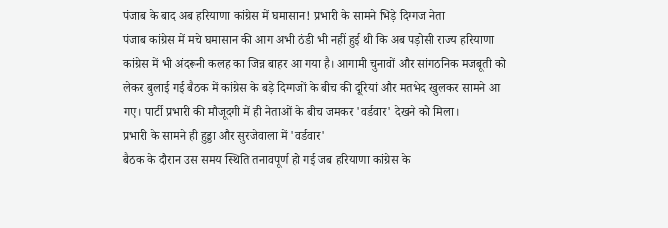पंजाब के बाद अब हरियाणा कांग्रेस में घमासान! प्रभारी के सामने भिड़े दिग्गज नेता
पंजाब कांग्रेस में मचे घमासान की आग अभी ठंडी भी नहीं हुई थी कि अब पड़ोसी राज्य हरियाणा कांग्रेस में भी अंदरूनी कलह का जिन्न बाहर आ गया है। आगामी चुनावों और सांगठनिक मजबूती को लेकर बुलाई गई बैठक में कांग्रेस के बड़े दिग्गजों के बीच की दूरियां और मतभेद खुलकर सामने आ गए। पार्टी प्रभारी की मौजूदगी में ही नेताओं के बीच जमकर 'वर्डवार' देखने को मिला।
प्रभारी के सामने ही हुड्डा और सुरजेवाला में 'वर्डवार'
बैठक के दौरान उस समय स्थिति तनावपूर्ण हो गई जब हरियाणा कांग्रेस के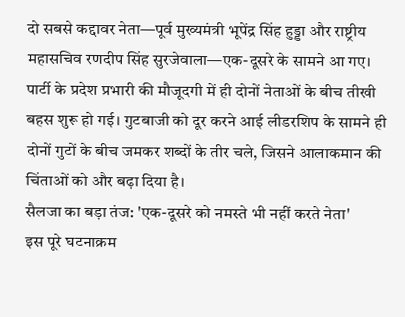दो सबसे कद्दावर नेता—पूर्व मुख्यमंत्री भूपेंद्र सिंह हुड्डा और राष्ट्रीय महासचिव रणदीप सिंह सुरजेवाला—एक-दूसरे के सामने आ गए। पार्टी के प्रदेश प्रभारी की मौजूदगी में ही दोनों नेताओं के बीच तीखी बहस शुरू हो गई। गुटबाजी को दूर करने आई लीडरशिप के सामने ही दोनों गुटों के बीच जमकर शब्दों के तीर चले, जिसने आलाकमान की चिंताओं को और बढ़ा दिया है।
सैलजा का बड़ा तंज: 'एक-दूसरे को नमस्ते भी नहीं करते नेता'
इस पूरे घटनाक्रम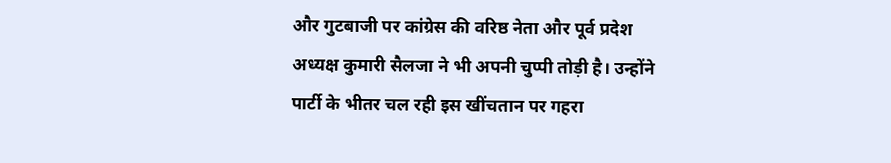और गुटबाजी पर कांग्रेस की वरिष्ठ नेता और पूर्व प्रदेश अध्यक्ष कुमारी सैलजा ने भी अपनी चुप्पी तोड़ी है। उन्होंने पार्टी के भीतर चल रही इस खींचतान पर गहरा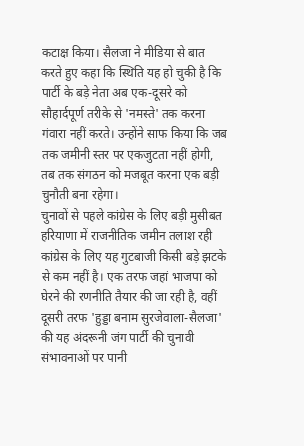कटाक्ष किया। सैलजा ने मीडिया से बात करते हुए कहा कि स्थिति यह हो चुकी है कि पार्टी के बड़े नेता अब एक-दूसरे को सौहार्दपूर्ण तरीके से 'नमस्ते' तक करना गंवारा नहीं करते। उन्होंने साफ किया कि जब तक जमीनी स्तर पर एकजुटता नहीं होगी, तब तक संगठन को मजबूत करना एक बड़ी चुनौती बना रहेगा।
चुनावों से पहले कांग्रेस के लिए बड़ी मुसीबत
हरियाणा में राजनीतिक जमीन तलाश रही कांग्रेस के लिए यह गुटबाजी किसी बड़े झटके से कम नहीं है। एक तरफ जहां भाजपा को घेरने की रणनीति तैयार की जा रही है, वहीं दूसरी तरफ 'हुड्डा बनाम सुरजेवाला-सैलजा' की यह अंदरूनी जंग पार्टी की चुनावी संभावनाओं पर पानी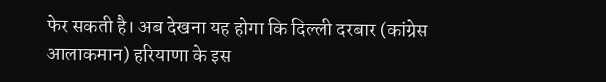फेर सकती है। अब देखना यह होगा कि दिल्ली दरबार (कांग्रेस आलाकमान) हरियाणा के इस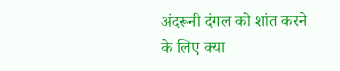अंदरूनी दंगल को शांत करने के लिए क्या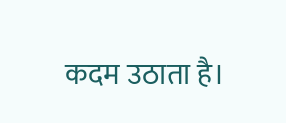कदम उठाता है।